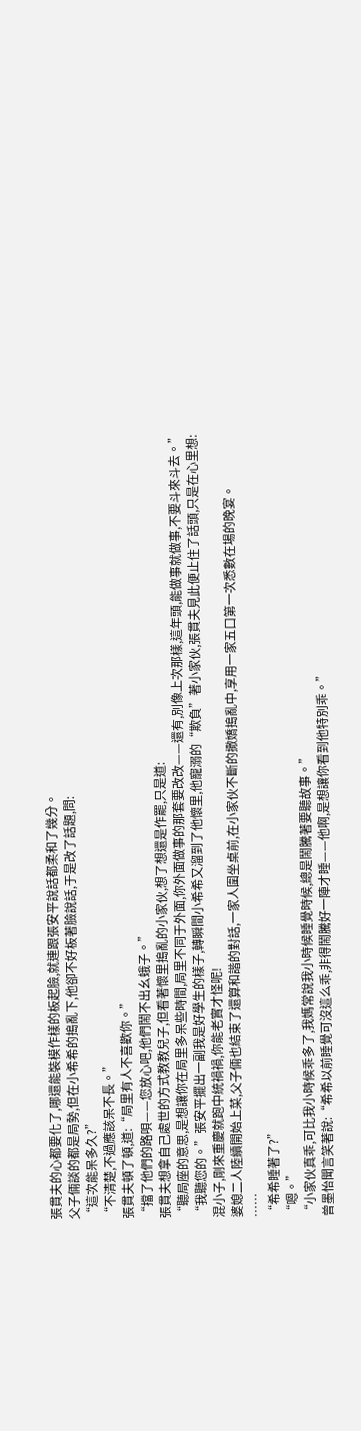張貫夫的心都要化了,哪還能裝模作樣的板起臉,就連跟張安平說話都柔和了幾分。
父子倆談的都是局勢,但在小希希的搗亂下,他卻不好板著臉說話,于是改了話題,問:
“這次能呆多久?”
“不清楚,不過應該呆不長。”
張貫夫頓了頓,道:“局里有人不喜歡你。”
“擋了他們的路唄——您放心吧,他們鬧不出幺蛾子。”
張貫夫想拿自己處世的方式教教兒子,但看著懷里搗亂的小家伙,想了想還是作罷,只是道:
“聽局座的意思,是想讓你在局里多呆些時間,局里不同于外面,你外面做事的那套要改改——還有,別像上次那樣,這年頭,能做事就做事,不要斗來斗去。”
“我聽您的。”張安平擺出一副我是好學生的樣子,轉瞬間小希希又溜到了他懷里,他寵溺的“欺負”著小家伙,張貫夫見此便止住了話頭,只是在心里想:
混小子,剛來重慶就跑中統禍禍,你能老實才怪呢!
婆媳二人陸續開始上菜,父子倆也結束了還算和諧的對話,一家人圍坐桌前,在小家伙不斷的撒嬌搗亂中,享用一家五口第一次悉數在場的晚宴。
……
“希希睡著了?”
“嗯。”
“小家伙真乖,可比我小時候乖多了,我媽常說我小時候睡覺時候,總是鬧騰著要聽故事。”
曾墨怡聞言笑著說:“希希以前睡覺可沒這么乖,非得鬧騰好一陣才睡——他啊,是想讓你看到他特別乖。”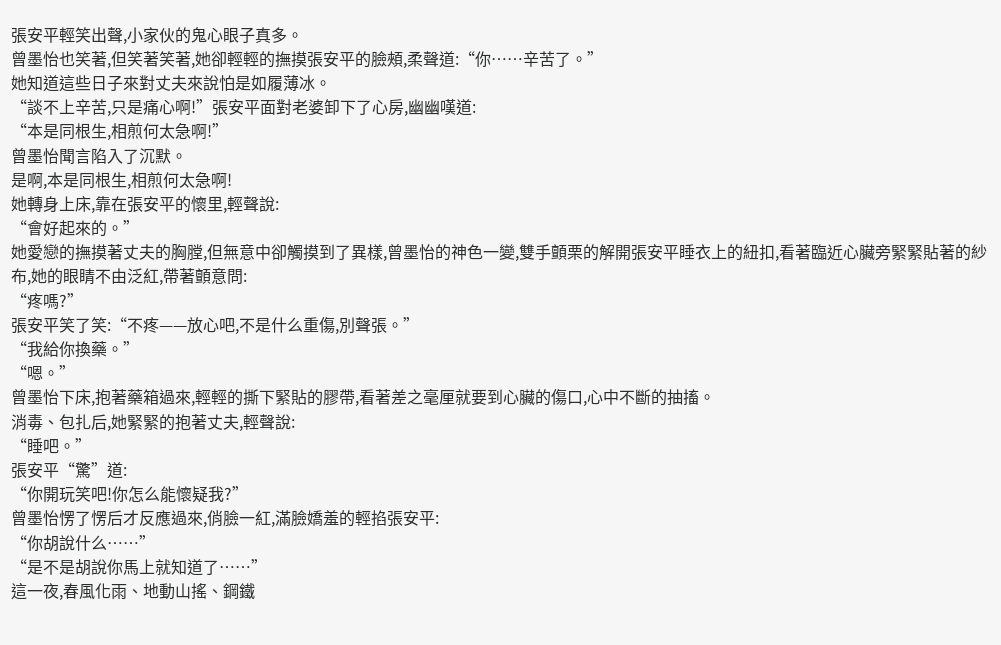張安平輕笑出聲,小家伙的鬼心眼子真多。
曾墨怡也笑著,但笑著笑著,她卻輕輕的撫摸張安平的臉頰,柔聲道:“你……辛苦了。”
她知道這些日子來對丈夫來說怕是如履薄冰。
“談不上辛苦,只是痛心啊!”張安平面對老婆卸下了心房,幽幽嘆道:
“本是同根生,相煎何太急啊!”
曾墨怡聞言陷入了沉默。
是啊,本是同根生,相煎何太急啊!
她轉身上床,靠在張安平的懷里,輕聲說:
“會好起來的。”
她愛戀的撫摸著丈夫的胸膛,但無意中卻觸摸到了異樣,曾墨怡的神色一變,雙手顫栗的解開張安平睡衣上的紐扣,看著臨近心臟旁緊緊貼著的紗布,她的眼睛不由泛紅,帶著顫意問:
“疼嗎?”
張安平笑了笑:“不疼——放心吧,不是什么重傷,別聲張。”
“我給你換藥。”
“嗯。”
曾墨怡下床,抱著藥箱過來,輕輕的撕下緊貼的膠帶,看著差之毫厘就要到心臟的傷口,心中不斷的抽搐。
消毒、包扎后,她緊緊的抱著丈夫,輕聲說:
“睡吧。”
張安平“驚”道:
“你開玩笑吧!你怎么能懷疑我?”
曾墨怡愣了愣后才反應過來,俏臉一紅,滿臉嬌羞的輕掐張安平:
“你胡說什么……”
“是不是胡說你馬上就知道了……”
這一夜,春風化雨、地動山搖、鋼鐵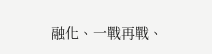融化、一戰再戰、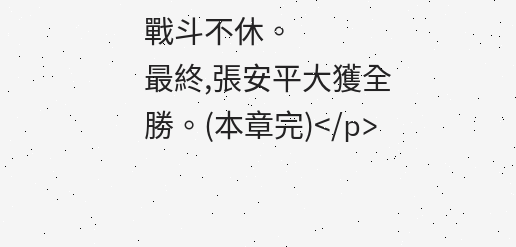戰斗不休。
最終,張安平大獲全勝。(本章完)</p>